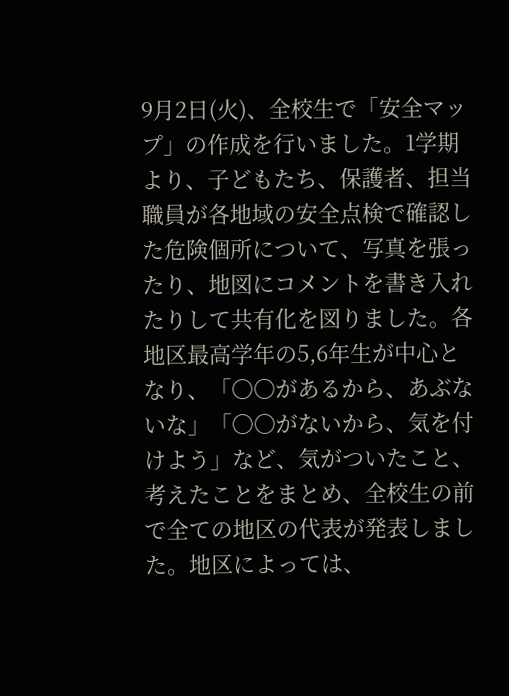9月2日(火)、全校生で「安全マップ」の作成を行いました。1学期より、子どもたち、保護者、担当職員が各地域の安全点検で確認した危険個所について、写真を張ったり、地図にコメントを書き入れたりして共有化を図りました。各地区最高学年の5,6年生が中心となり、「〇〇があるから、あぶないな」「〇〇がないから、気を付けよう」など、気がついたこと、考えたことをまとめ、全校生の前で全ての地区の代表が発表しました。地区によっては、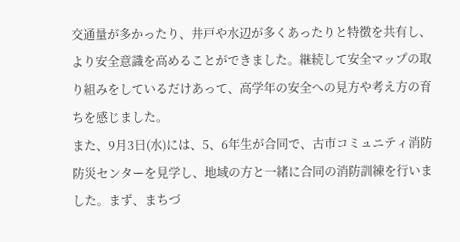交通量が多かったり、井戸や水辺が多くあったりと特徴を共有し、より安全意識を高めることができました。継続して安全マップの取り組みをしているだけあって、高学年の安全への見方や考え方の育ちを感じました。
また、9月3日(水)には、5、6年生が合同で、古市コミュニティ消防防災センターを見学し、地域の方と一緒に合同の消防訓練を行いました。まず、まちづ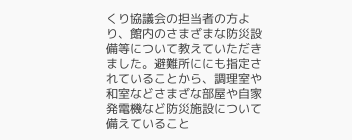くり協議会の担当者の方より、館内のさまざまな防災設備等について教えていただきました。避難所ににも指定されていることから、調理室や和室などさまざな部屋や自家発電機など防災施設について備えていること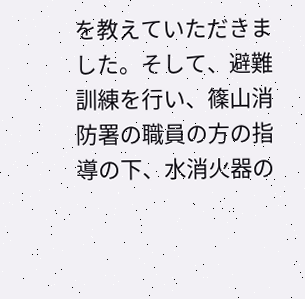を教えていただきました。そして、避難訓練を行い、篠山消防署の職員の方の指導の下、水消火器の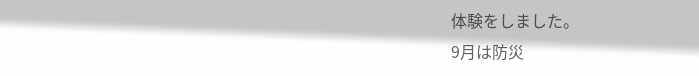体験をしました。
9月は防災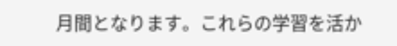月間となります。これらの学習を活か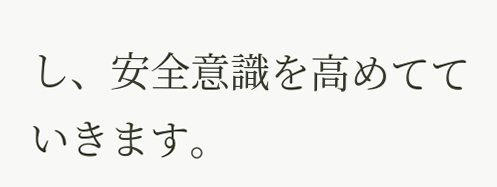し、安全意識を高めてていきます。